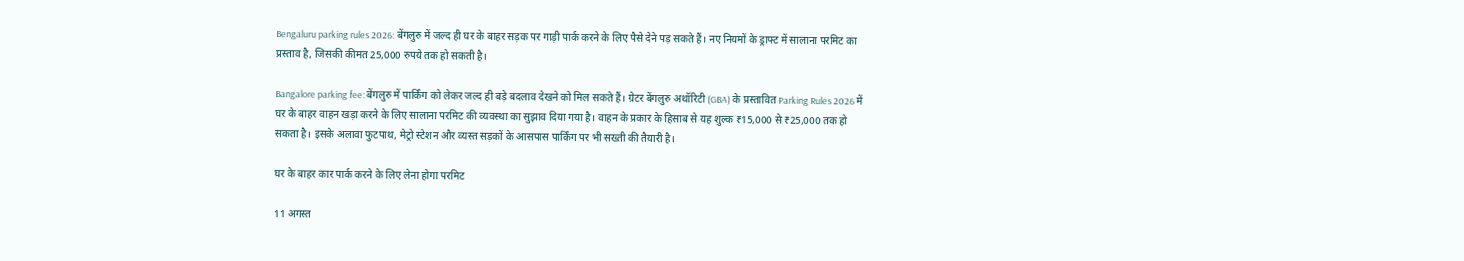Bengaluru parking rules 2026: बेंगलुरु में जल्द ही घर के बाहर सड़क पर गाड़ी पार्क करने के लिए पैसे देने पड़ सकते हैं। नए नियमों के ड्राफ्ट में सालाना परमिट का प्रस्ताव है, जिसकी कीमत 25,000 रुपये तक हो सकती है।

Bangalore parking fee: बेंगलुरु में पार्किंग को लेकर जल्द ही बड़े बदलाव देखने को मिल सकते हैं। ग्रेटर बेंगलुरु अथॉरिटी (GBA) के प्रस्तावित Parking Rules 2026 में घर के बाहर वाहन खड़ा करने के लिए सालाना परमिट की व्यवस्था का सुझाव दिया गया है। वाहन के प्रकार के हिसाब से यह शुल्क ₹15,000 से ₹25,000 तक हो सकता है। इसके अलावा फुटपाथ, मेट्रो स्टेशन और व्यस्त सड़कों के आसपास पार्किंग पर भी सख्ती की तैयारी है।

घर के बाहर कार पार्क करने के लिए लेना होगा परमिट

11 अगस्त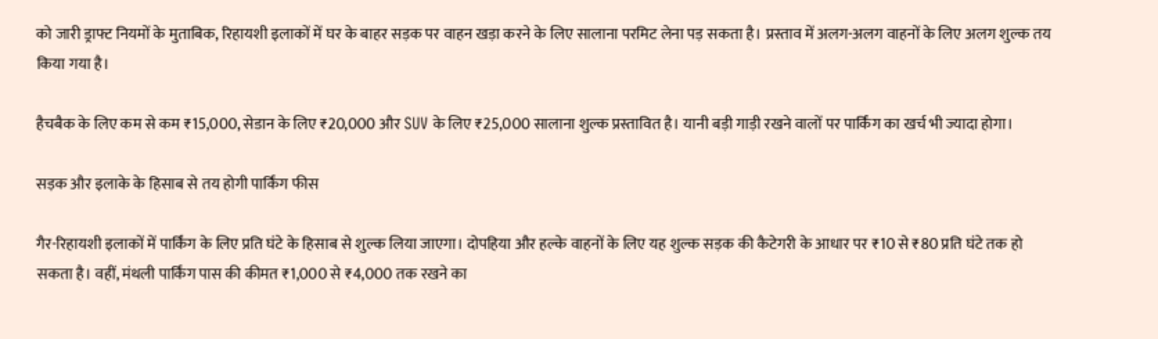को जारी ड्राफ्ट नियमों के मुताबिक, रिहायशी इलाकों में घर के बाहर सड़क पर वाहन खड़ा करने के लिए सालाना परमिट लेना पड़ सकता है। प्रस्ताव में अलग-अलग वाहनों के लिए अलग शुल्क तय किया गया है।

हैचबैक के लिए कम से कम ₹15,000, सेडान के लिए ₹20,000 और SUV के लिए ₹25,000 सालाना शुल्क प्रस्तावित है। यानी बड़ी गाड़ी रखने वालों पर पार्किंग का खर्च भी ज्यादा होगा।

सड़क और इलाके के हिसाब से तय होगी पार्किंग फीस

गैर-रिहायशी इलाकों में पार्किंग के लिए प्रति घंटे के हिसाब से शुल्क लिया जाएगा। दोपहिया और हल्के वाहनों के लिए यह शुल्क सड़क की कैटेगरी के आधार पर ₹10 से ₹80 प्रति घंटे तक हो सकता है। वहीं, मंथली पार्किंग पास की कीमत ₹1,000 से ₹4,000 तक रखने का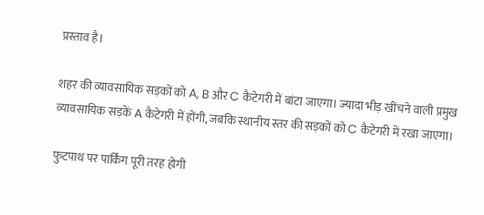प्रस्ताव है।

शहर की व्यावसायिक सड़कों को A, B और C कैटेगरी में बांटा जाएगा। ज्यादा भीड़ खींचने वाली प्रमुख व्यावसायिक सड़कें A कैटेगरी में होंगी, जबकि स्थानीय स्तर की सड़कों को C कैटेगरी में रखा जाएगा।

फुटपाथ पर पार्किंग पूरी तरह होगी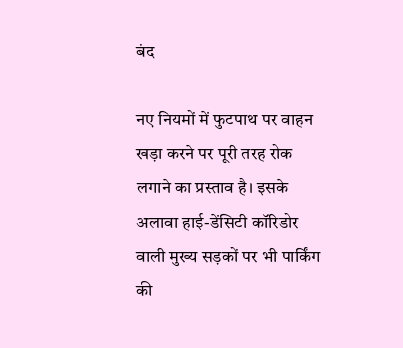बंद

नए नियमों में फुटपाथ पर वाहन खड़ा करने पर पूरी तरह रोक लगाने का प्रस्ताव है। इसके अलावा हाई-डेंसिटी कॉरिडोर वाली मुख्य सड़कों पर भी पार्किंग की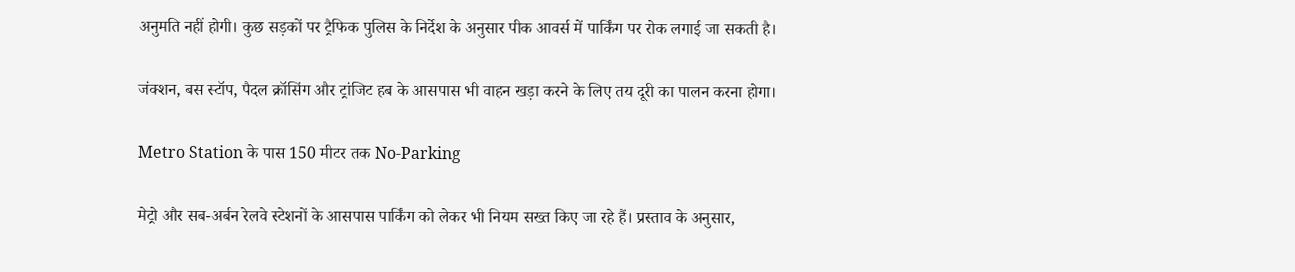अनुमति नहीं होगी। कुछ सड़कों पर ट्रैफिक पुलिस के निर्देश के अनुसार पीक आवर्स में पार्किंग पर रोक लगाई जा सकती है।

जंक्शन, बस स्टॉप, पैदल क्रॉसिंग और ट्रांजिट हब के आसपास भी वाहन खड़ा करने के लिए तय दूरी का पालन करना होगा।

Metro Station के पास 150 मीटर तक No-Parking

मेट्रो और सब-अर्बन रेलवे स्टेशनों के आसपास पार्किंग को लेकर भी नियम सख्त किए जा रहे हैं। प्रस्ताव के अनुसार,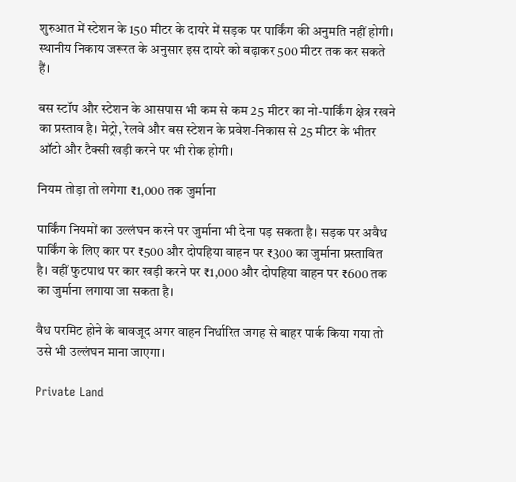शुरुआत में स्टेशन के 150 मीटर के दायरे में सड़क पर पार्किंग की अनुमति नहीं होगी। स्थानीय निकाय जरूरत के अनुसार इस दायरे को बढ़ाकर 500 मीटर तक कर सकते हैं।

बस स्टॉप और स्टेशन के आसपास भी कम से कम 25 मीटर का नो-पार्किंग क्षेत्र रखने का प्रस्ताव है। मेट्रो, रेलवे और बस स्टेशन के प्रवेश-निकास से 25 मीटर के भीतर ऑटो और टैक्सी खड़ी करने पर भी रोक होगी।

नियम तोड़ा तो लगेगा ₹1,000 तक जुर्माना

पार्किंग नियमों का उल्लंघन करने पर जुर्माना भी देना पड़ सकता है। सड़क पर अवैध पार्किंग के लिए कार पर ₹500 और दोपहिया वाहन पर ₹300 का जुर्माना प्रस्तावित है। वहीं फुटपाथ पर कार खड़ी करने पर ₹1,000 और दोपहिया वाहन पर ₹600 तक का जुर्माना लगाया जा सकता है।

वैध परमिट होने के बावजूद अगर वाहन निर्धारित जगह से बाहर पार्क किया गया तो उसे भी उल्लंघन माना जाएगा।

Private Land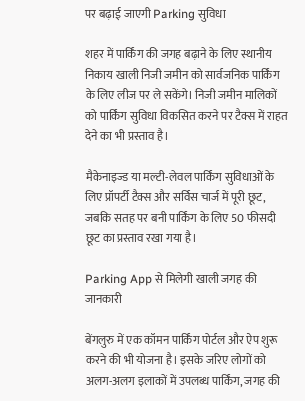पर बढ़ाई जाएगी Parking सुविधा

शहर में पार्किंग की जगह बढ़ाने के लिए स्थानीय निकाय खाली निजी जमीन को सार्वजनिक पार्किंग के लिए लीज पर ले सकेंगे। निजी जमीन मालिकों को पार्किंग सुविधा विकसित करने पर टैक्स में राहत देने का भी प्रस्ताव है।

मैकेनाइज्ड या मल्टी-लेवल पार्किंग सुविधाओं के लिए प्रॉपर्टी टैक्स और सर्विस चार्ज में पूरी छूट, जबकि सतह पर बनी पार्किंग के लिए 50 फीसदी छूट का प्रस्ताव रखा गया है।

Parking App से मिलेगी खाली जगह की जानकारी

बेंगलुरु में एक कॉमन पार्किंग पोर्टल और ऐप शुरू करने की भी योजना है। इसके जरिए लोगों को अलग-अलग इलाकों में उपलब्ध पार्किंग, जगह की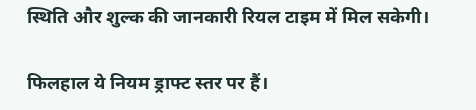स्थिति और शुल्क की जानकारी रियल टाइम में मिल सकेगी।

फिलहाल ये नियम ड्राफ्ट स्तर पर हैं।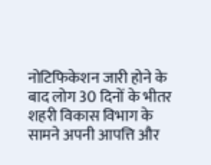नोटिफिकेशन जारी होने के बाद लोग 30 दिनों के भीतर शहरी विकास विभाग के सामने अपनी आपत्ति और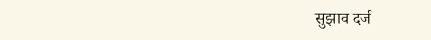सुझाव दर्ज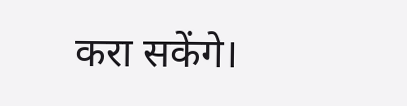करा सकेंगे।